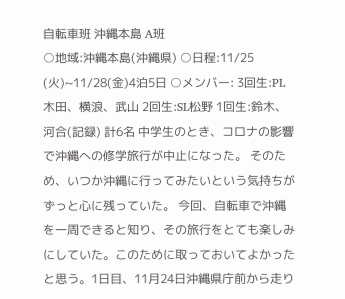自転車班 沖縄本島 A班
○地域:沖縄本島(沖縄県) ○日程:11/25 (火)~11/28(金)4泊5日 ○メンバー: 3回生:PL木田、横浪、武山 2回生:SL松野 1回生:鈴木、河合(記録) 計6名 中学生のとき、コロナの影響で沖縄への修学旅行が中止になった。 そのため、いつか沖縄に行ってみたいという気持ちがずっと心に残っていた。 今回、自転車で沖縄を一周できると知り、その旅行をとても楽しみにしていた。このために取っておいてよかったと思う。1日目、11月24日沖縄県庁前から走り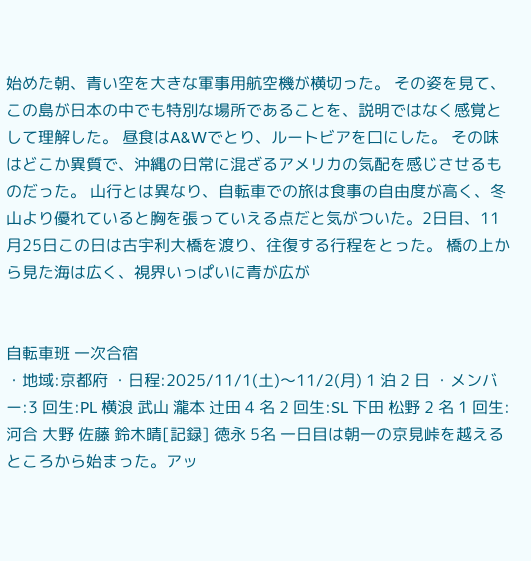始めた朝、青い空を大きな軍事用航空機が横切った。 その姿を見て、この島が日本の中でも特別な場所であることを、説明ではなく感覚として理解した。 昼食はA&Wでとり、ルートビアを口にした。 その味はどこか異質で、沖縄の日常に混ざるアメリカの気配を感じさせるものだった。 山行とは異なり、自転車での旅は食事の自由度が高く、冬山より優れていると胸を張っていえる点だと気がついた。2日目、11月25日この日は古宇利大橋を渡り、往復する行程をとった。 橋の上から見た海は広く、視界いっぱいに青が広が


自転車班 一次合宿
・地域:京都府 ・日程:2025/11/1(土)〜11/2(月) 1 泊 2 日 ・メンバー:3 回生:PL 横浪 武山 瀧本 辻田 4 名 2 回生:SL 下田 松野 2 名 1 回生:河合 大野 佐藤 鈴木晴[記録] 徳永 5名 一日目は朝一の京見峠を越えるところから始まった。アッ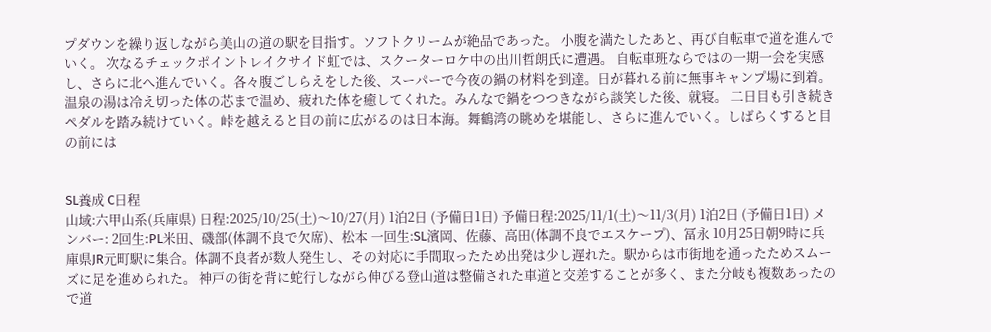プダウンを繰り返しながら美山の道の駅を目指す。ソフトクリームが絶品であった。 小腹を満たしたあと、再び自転車で道を進んでいく。 次なるチェックポイントレイクサイド虹では、スクーターロケ中の出川哲朗氏に遭遇。 自転車班ならではの一期一会を実感し、さらに北へ進んでいく。各々腹ごしらえをした後、スーパーで今夜の鍋の材料を到達。日が暮れる前に無事キャンプ場に到着。温泉の湯は冷え切った体の芯まで温め、疲れた体を癒してくれた。みんなで鍋をつつきながら談笑した後、就寝。 二日目も引き続きペダルを踏み続けていく。峠を越えると目の前に広がるのは日本海。舞鶴湾の眺めを堪能し、さらに進んでいく。しばらくすると目の前には


SL養成 C日程
山域:六甲山系(兵庫県) 日程:2025/10/25(土)〜10/27(月) 1泊2日 (予備日1日) 予備日程:2025/11/1(土)〜11/3(月) 1泊2日 (予備日1日) メンバー: 2回生:PL米田、磯部(体調不良で欠席)、松本 一回生:SL濱岡、佐藤、高田(体調不良でエスケープ)、冨永 10月25日朝9時に兵庫県JR元町駅に集合。体調不良者が数人発生し、その対応に手間取ったため出発は少し遅れた。駅からは市街地を通ったためスムーズに足を進められた。 神戸の街を背に蛇行しながら伸びる登山道は整備された車道と交差することが多く、また分岐も複数あったので道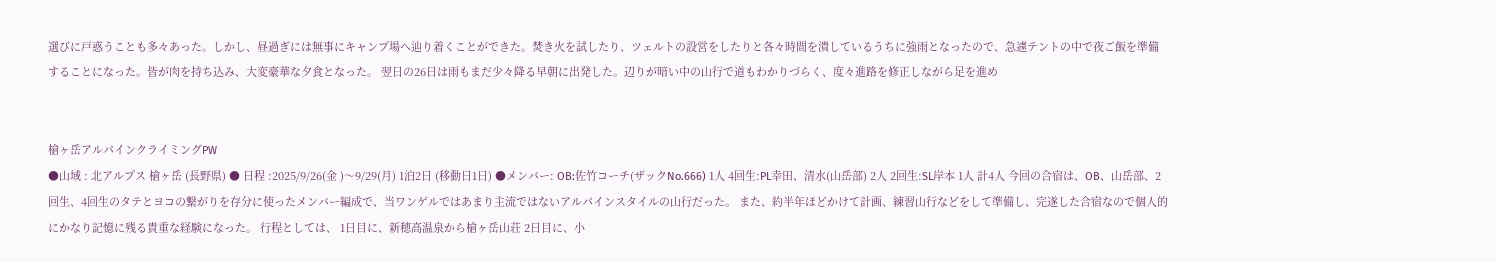選びに戸惑うことも多々あった。しかし、昼過ぎには無事にキャンプ場へ辿り着くことができた。焚き火を試したり、ツェルトの設営をしたりと各々時間を潰しているうちに強雨となったので、急遽テントの中で夜ご飯を準備することになった。皆が肉を持ち込み、大変豪華な夕食となった。 翌日の26日は雨もまだ少々降る早朝に出発した。辺りが暗い中の山行で道もわかりづらく、度々進路を修正しながら足を進め


槍ヶ岳アルパインクライミングPW
●山域 : 北アルプス 槍ヶ岳 (長野県) ● 日程 :2025/9/26(金 )〜9/29(月) 1泊2日 (移動日1日) ●メンバー: OB:佐竹コーチ(ザックNo.666) 1人 4回生:PL幸田、清水(山岳部) 2人 2回生:SL岸本 1人 計4人 今回の合宿は、OB、山岳部、2回生、4回生のタテとヨコの繋がりを存分に使ったメンバー編成で、当ワンゲルではあまり主流ではないアルパインスタイルの山行だった。 また、約半年ほどかけて計画、練習山行などをして準備し、完遂した合宿なので個人的にかなり記憶に残る貴重な経験になった。 行程としては、 1日目に、新穂高温泉から槍ヶ岳山荘 2日目に、小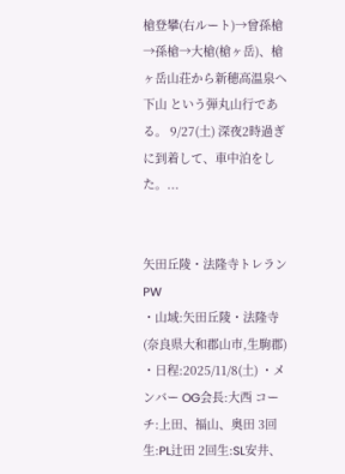槍登攀(右ルート)→曾孫槍→孫槍→大槍(槍ヶ岳)、槍ヶ岳山荘から新穂高温泉へ下山 という弾丸山行である。 9/27(土) 深夜2時過ぎに到着して、車中泊をした。...


矢田丘陵・法隆寺トレランPW
・山域:矢田丘陵・法隆寺(奈良県大和郡山市,生駒郡) ・日程:2025/11/8(土) ・メンバー OG会長:大西 コーチ:上田、福山、奥田 3回生:PL辻田 2回生:SL安井、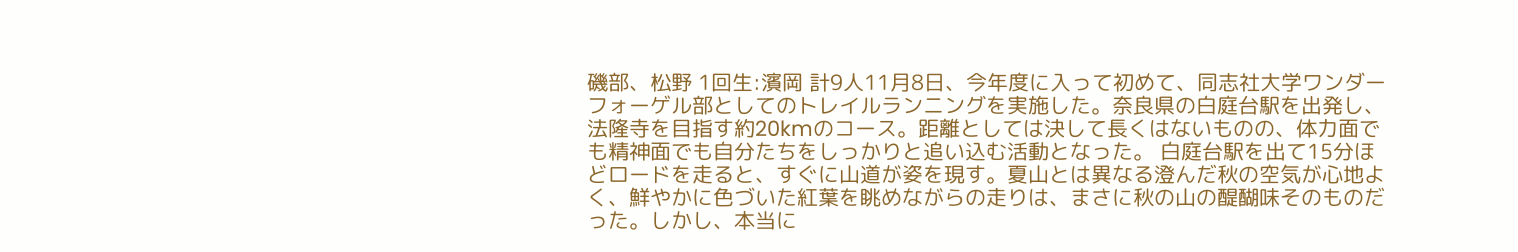磯部、松野 1回生:濱岡 計9人11月8日、今年度に入って初めて、同志社大学ワンダーフォーゲル部としてのトレイルランニングを実施した。奈良県の白庭台駅を出発し、法隆寺を目指す約20kmのコース。距離としては決して長くはないものの、体力面でも精神面でも自分たちをしっかりと追い込む活動となった。 白庭台駅を出て15分ほどロードを走ると、すぐに山道が姿を現す。夏山とは異なる澄んだ秋の空気が心地よく、鮮やかに色づいた紅葉を眺めながらの走りは、まさに秋の山の醍醐味そのものだった。しかし、本当に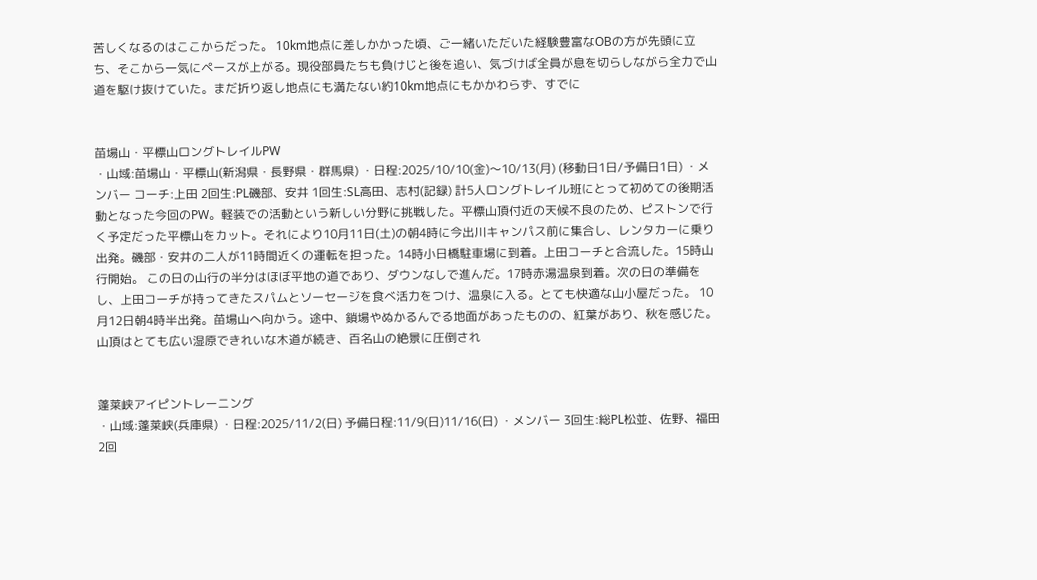苦しくなるのはここからだった。 10km地点に差しかかった頃、ご一緒いただいた経験豊富なOBの方が先頭に立ち、そこから一気にペースが上がる。現役部員たちも負けじと後を追い、気づけば全員が息を切らしながら全力で山道を駆け抜けていた。まだ折り返し地点にも満たない約10km地点にもかかわらず、すでに


苗場山・平標山ロングトレイルPW
・山域:苗場山・平標山(新潟県・長野県・群馬県) ・日程:2025/10/10(金)〜10/13(月) (移動日1日/予備日1日) ・メンバー コーチ:上田 2回生:PL磯部、安井 1回生:SL高田、志村(記録) 計5人ロングトレイル班にとって初めての後期活動となった今回のPW。軽装での活動という新しい分野に挑戦した。平標山頂付近の天候不良のため、ピストンで行く予定だった平標山をカット。それにより10月11日(土)の朝4時に今出川キャンパス前に集合し、レンタカーに乗り出発。磯部・安井の二人が11時間近くの運転を担った。14時小日橋駐車場に到着。上田コーチと合流した。15時山行開始。 この日の山行の半分はほぼ平地の道であり、ダウンなしで進んだ。17時赤湯温泉到着。次の日の準備をし、上田コーチが持ってきたスパムとソーセージを食べ活力をつけ、温泉に入る。とても快適な山小屋だった。 10月12日朝4時半出発。苗場山へ向かう。途中、鎖場やぬかるんでる地面があったものの、紅葉があり、秋を感じた。山頂はとても広い湿原できれいな木道が続き、百名山の絶景に圧倒され


蓬莱峡アイピントレーニング
・山域:蓬莱峡(兵庫県) ・日程:2025/11/2(日) 予備日程:11/9(日)11/16(日) ・メンバー 3回生:総PL松並、佐野、福田 2回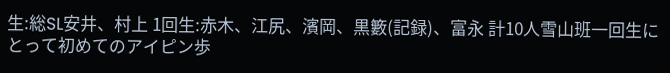生:総SL安井、村上 1回生:赤木、江尻、濱岡、黒籔(記録)、富永 計10人雪山班一回生にとって初めてのアイピン歩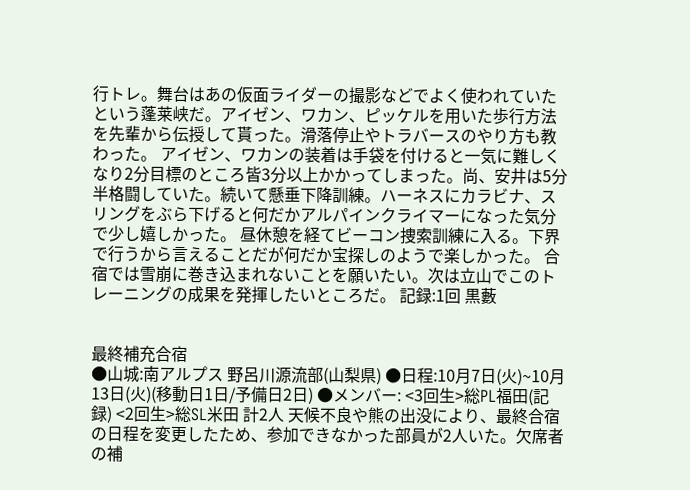行トレ。舞台はあの仮面ライダーの撮影などでよく使われていたという蓬莱峡だ。アイゼン、ワカン、ピッケルを用いた歩行方法を先輩から伝授して貰った。滑落停止やトラバースのやり方も教わった。 アイゼン、ワカンの装着は手袋を付けると一気に難しくなり2分目標のところ皆3分以上かかってしまった。尚、安井は5分半格闘していた。続いて懸垂下降訓練。ハーネスにカラビナ、スリングをぶら下げると何だかアルパインクライマーになった気分で少し嬉しかった。 昼休憩を経てビーコン捜索訓練に入る。下界で行うから言えることだが何だか宝探しのようで楽しかった。 合宿では雪崩に巻き込まれないことを願いたい。次は立山でこのトレーニングの成果を発揮したいところだ。 記録:1回 黒藪


最終補充合宿
●山城:南アルプス 野呂川源流部(山梨県) ●日程:10月7日(火)~10月13日(火)(移動日1日/予備日2日) ●メンバー: <3回生>総PL福田(記録) <2回生>総SL米田 計2人 天候不良や熊の出没により、最終合宿の日程を変更したため、参加できなかった部員が2人いた。欠席者の補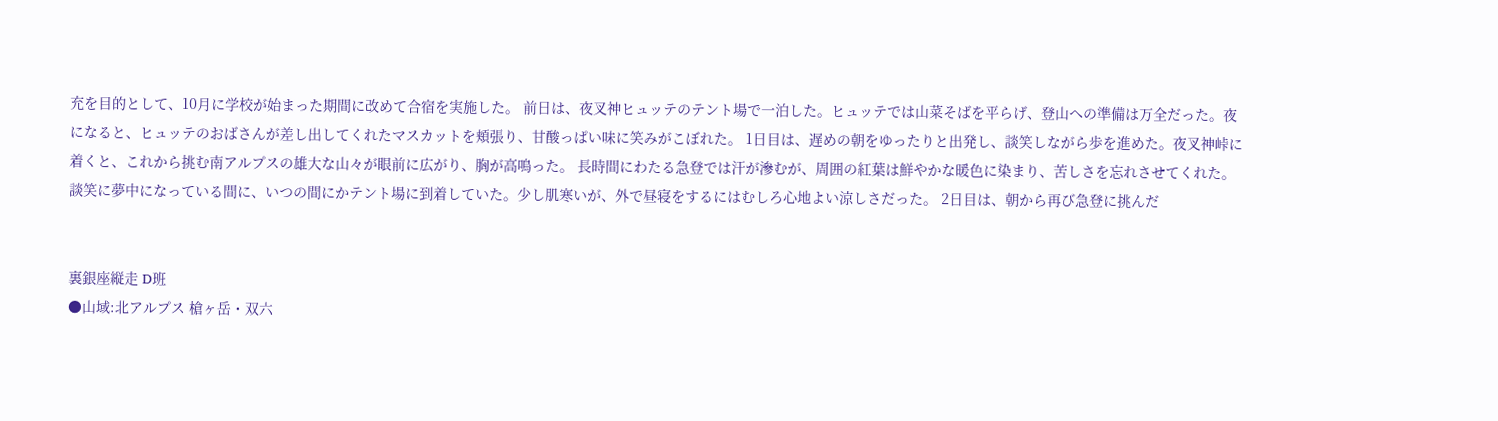充を目的として、10月に学校が始まった期間に改めて合宿を実施した。 前日は、夜叉神ヒュッテのテント場で一泊した。ヒュッテでは山菜そばを平らげ、登山への準備は万全だった。夜になると、ヒュッテのおばさんが差し出してくれたマスカットを頬張り、甘酸っぱい味に笑みがこぼれた。 1日目は、遅めの朝をゆったりと出発し、談笑しながら歩を進めた。夜叉神峠に着くと、これから挑む南アルプスの雄大な山々が眼前に広がり、胸が高鳴った。 長時間にわたる急登では汗が滲むが、周囲の紅葉は鮮やかな暖色に染まり、苦しさを忘れさせてくれた。 談笑に夢中になっている間に、いつの間にかテント場に到着していた。少し肌寒いが、外で昼寝をするにはむしろ心地よい涼しさだった。 2日目は、朝から再び急登に挑んだ


裏銀座縦走 D班
●山域:北アルプス 槍ヶ岳・双六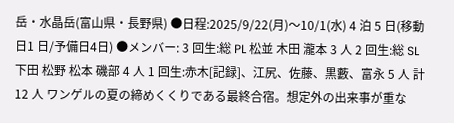岳・水晶岳(富山県・長野県) ●日程:2025/9/22(月)〜10/1(水) 4 泊 5 日(移動日1 日/予備日4日) ●メンバー: 3 回生:総 PL 松並 木田 瀧本 3 人 2 回生:総 SL 下田 松野 松本 磯部 4 人 1 回生:赤木[記録]、江尻、佐藤、黒藪、富永 5 人 計 12 人 ワンゲルの夏の締めくくりである最終合宿。想定外の出来事が重な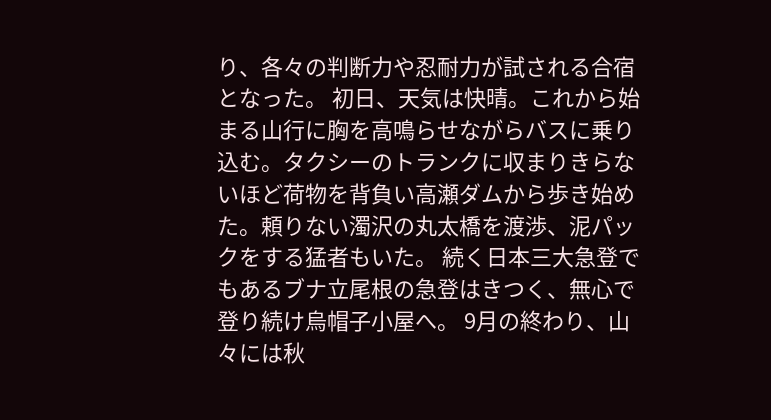り、各々の判断力や忍耐力が試される合宿となった。 初日、天気は快晴。これから始まる山行に胸を高鳴らせながらバスに乗り込む。タクシーのトランクに収まりきらないほど荷物を背負い高瀬ダムから歩き始めた。頼りない濁沢の丸太橋を渡渉、泥パックをする猛者もいた。 続く日本三大急登でもあるブナ立尾根の急登はきつく、無心で登り続け烏帽子小屋へ。 9月の終わり、山々には秋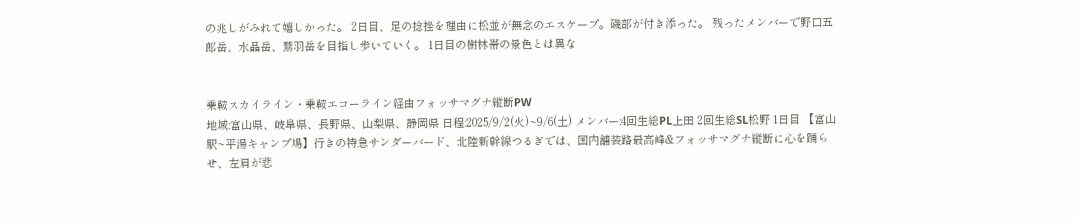の兆しがみれて嬉しかった。 2日目、足の捻挫を理由に松並が無念のエスケープ。磯部が付き添った。 残ったメンバーで野口五郎岳、水晶岳、鷲羽岳を目指し歩いていく。 1日目の樹林帯の景色とは異な


乗鞍スカイライン・乗鞍エコーライン経由フォッサマグナ縦断PW
地域:富山県、岐阜県、長野県、山梨県、静岡県 日程:2025/9/2(火)~9/6(土) メンバー:4回生総PL上田 2回生総SL松野 1日目 【富山駅~平湯キャンプ場】行きの特急サンダーバード、北陸新幹線つるぎでは、国内舗装路最高峰&フォッサマグナ縦断に心を踊らせ、左肩が悲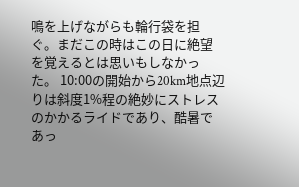鳴を上げながらも輪行袋を担ぐ。まだこの時はこの日に絶望を覚えるとは思いもしなかった。 10:00の開始から20km地点辺りは斜度1%程の絶妙にストレスのかかるライドであり、酷暑であっ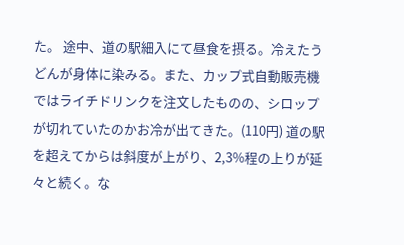た。 途中、道の駅細入にて昼食を摂る。冷えたうどんが身体に染みる。また、カップ式自動販売機ではライチドリンクを注文したものの、シロップが切れていたのかお冷が出てきた。(110円) 道の駅を超えてからは斜度が上がり、2,3%程の上りが延々と続く。な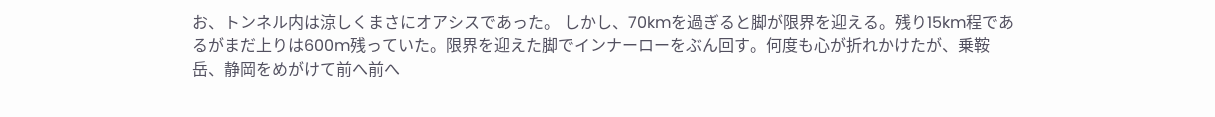お、トンネル内は涼しくまさにオアシスであった。 しかし、70kmを過ぎると脚が限界を迎える。残り15km程であるがまだ上りは600m残っていた。限界を迎えた脚でインナーローをぶん回す。何度も心が折れかけたが、乗鞍岳、静岡をめがけて前へ前へ